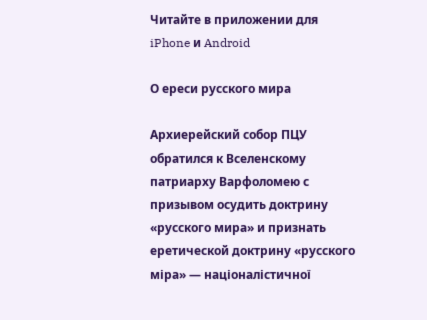Читайте в приложении для iPhone и Android

О ереси русского мира

Архиерейский собор ПЦУ обратился к Вселенскому патриарху Варфоломею с призывом осудить доктрину «русского мира» и признать еретической доктрину «русского міра» — націоналістичної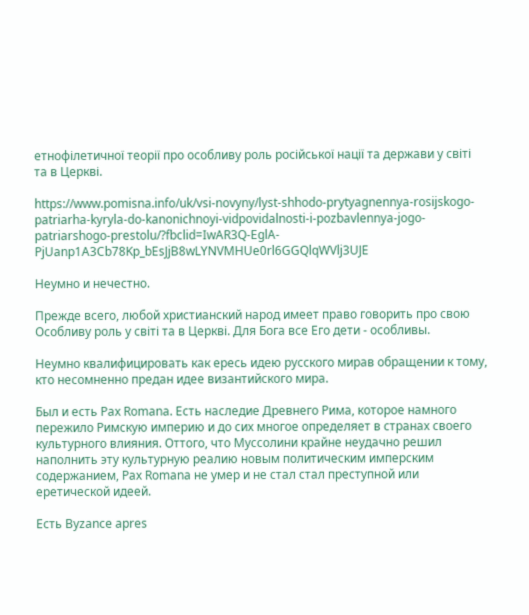етнофілетичної теорії про особливу роль російської нації та держави у світі та в Церкві.

https://www.pomisna.info/uk/vsi-novyny/lyst-shhodo-prytyagnennya-rosijskogo-patriarha-kyryla-do-kanonichnoyi-vidpovidalnosti-i-pozbavlennya-jogo-patriarshogo-prestolu/?fbclid=IwAR3Q-EglA-PjUanp1A3Cb78Kp_bEsJjB8wLYNVMHUe0rl6GGQlqWVlj3UJE

Неумно и нечестно.

Прежде всего, любой христианский народ имеет право говорить про свою Особливу роль у світі та в Церкві. Для Бога все Его дети - особливы.

Неумно квалифицировать как ересь идею русского мирав обращении к тому, кто несомненно предан идее византийского мира.

Был и есть Рax Romana. Есть наследие Древнего Рима, которое намного пережило Римскую империю и до сих многое определяет в странах своего культурного влияния. Оттого, что Муссолини крайне неудачно решил наполнить эту культурную реалию новым политическим имперским содержанием, Рах Romana не умер и не стал стал преступной или еретической идеей.

Есть Bуzance apres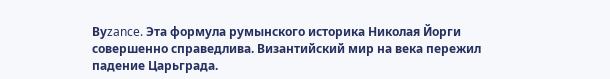Bуzance. Эта формула румынского историка Николая Йорги совершенно справедлива. Византийский мир на века пережил падение Царьграда.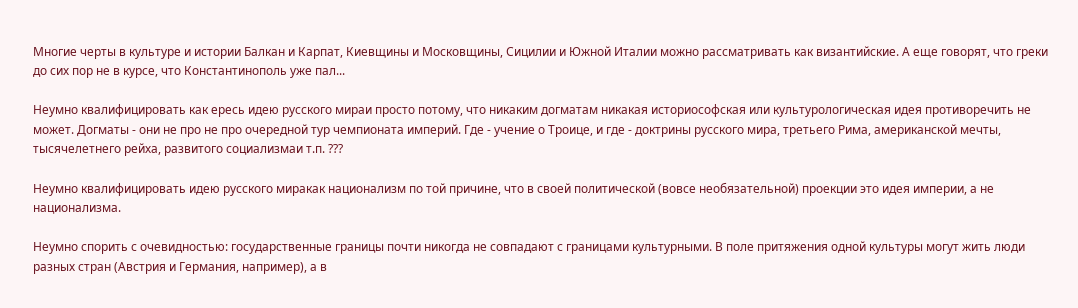Многие черты в культуре и истории Балкан и Карпат, Киевщины и Московщины, Сицилии и Южной Италии можно рассматривать как византийские. А еще говорят, что греки до сих пор не в курсе, что Константинополь уже пал...

Неумно квалифицировать как ересь идею русского мираи просто потому, что никаким догматам никакая историософская или культурологическая идея противоречить не может. Догматы - они не про не про очередной тур чемпионата империй. Где - учение о Троице, и где - доктрины русского мира, третьего Рима, американской мечты, тысячелетнего рейха, развитого социализмаи т.п. ???

Неумно квалифицировать идею русского миракак национализм по той причине, что в своей политической (вовсе необязательной) проекции это идея империи, а не национализма.

Неумно спорить с очевидностью: государственные границы почти никогда не совпадают с границами культурными. В поле притяжения одной культуры могут жить люди разных стран (Австрия и Германия, например), а в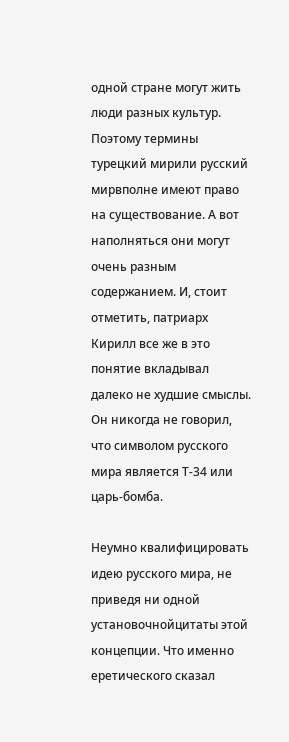одной стране могут жить люди разных культур. Поэтому термины турецкий мирили русский мирвполне имеют право на существование. А вот наполняться они могут очень разным содержанием. И, стоит отметить, патриарх Кирилл все же в это понятие вкладывал далеко не худшие смыслы. Он никогда не говорил, что символом русского мира является Т-34 или царь-бомба.

Неумно квалифицировать идею русского мира, не приведя ни одной установочнойцитаты этой концепции. Что именно еретического сказал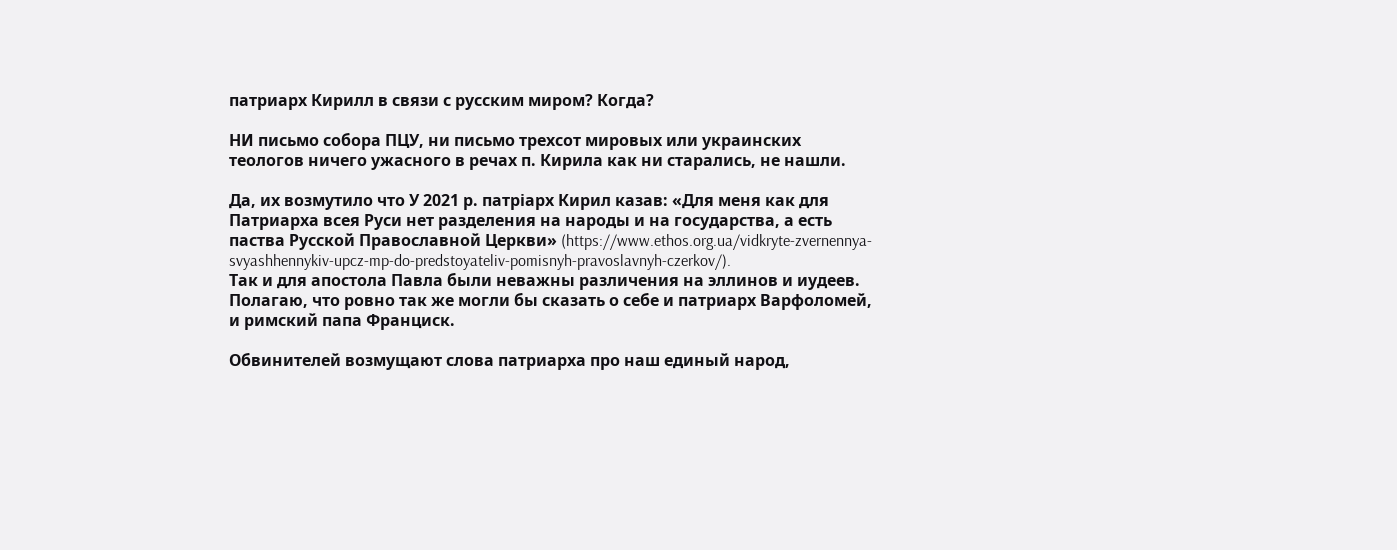патриарх Кирилл в связи с русским миром? Когда?

НИ письмо собора ПЦУ, ни письмо трехсот мировых или украинских теологов ничего ужасного в речах п. Кирила как ни старались, не нашли.

Да, их возмутило что У 2021 р. патріарх Кирил казав: «Для меня как для Патриарха всея Руси нет разделения на народы и на государства, а есть паства Русской Православной Церкви» (https://www.ethos.org.ua/vidkryte-zvernennya-svyashhennykiv-upcz-mp-do-predstoyateliv-pomisnyh-pravoslavnyh-czerkov/).
Так и для апостола Павла были неважны различения на эллинов и иудеев. Полагаю, что ровно так же могли бы сказать о себе и патриарх Варфоломей, и римский папа Франциск.

Обвинителей возмущают слова патриарха про наш единый народ,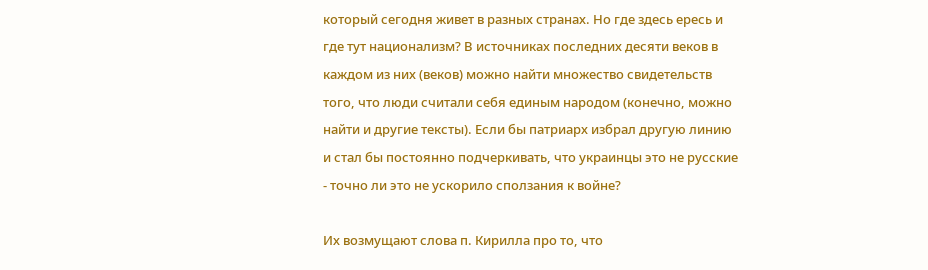который сегодня живет в разных странах. Но где здесь ересь и где тут национализм? В источниках последних десяти веков в каждом из них (веков) можно найти множество свидетельств того, что люди считали себя единым народом (конечно, можно найти и другие тексты). Если бы патриарх избрал другую линию и стал бы постоянно подчеркивать, что украинцы это не русские - точно ли это не ускорило сползания к войне?

Их возмущают слова п. Кирилла про то, что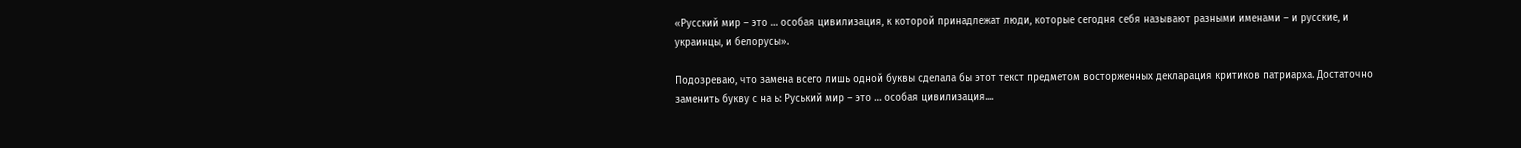«Русский мир – это … особая цивилизация, к которой принадлежат люди, которые сегодня себя называют разными именами – и русские, и украинцы, и белорусы».

Подозреваю, что замена всего лишь одной буквы сделала бы этот текст предметом восторженных декларация критиков патриарха. Достаточно заменить букву с на ь: Руський мир – это … особая цивилизация....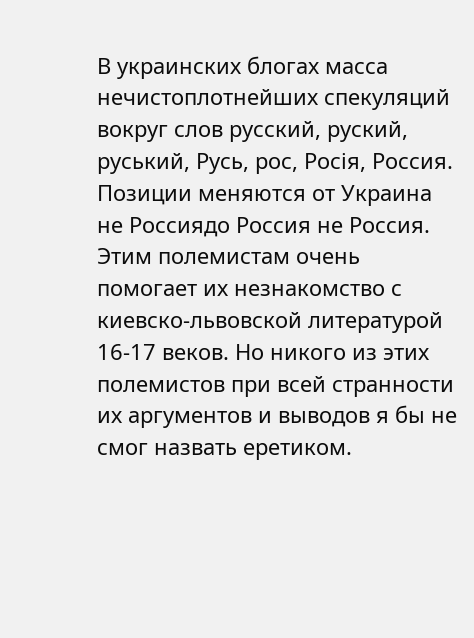В украинских блогах масса нечистоплотнейших спекуляций вокруг слов русский, руский, руський, Русь, рос, Росiя, Россия. Позиции меняются от Украина не Россиядо Россия не Россия. Этим полемистам очень помогает их незнакомство с киевско-львовской литературой 16-17 веков. Но никого из этих полемистов при всей странности их аргументов и выводов я бы не смог назвать еретиком.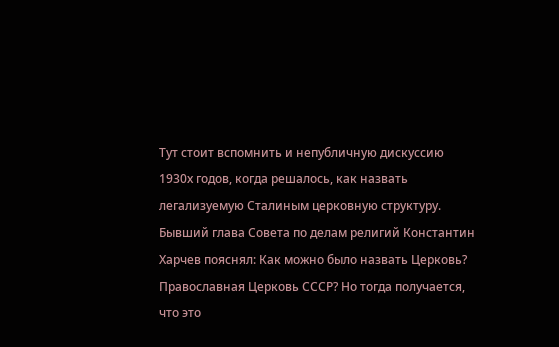Тут стоит вспомнить и непубличную дискуссию 1930х годов, когда решалось, как назвать легализуемую Сталиным церковную структуру. Бывший глава Совета по делам религий Константин Харчев пояснял: Как можно было назвать Церковь? Православная Церковь СССР? Но тогда получается, что это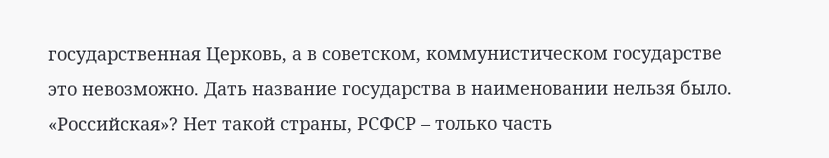государственная Церковь, а в советском, коммунистическом государстве это невозможно. Дать название государства в наименовании нельзя было. «Российская»? Нет такой страны, РСФСР – только часть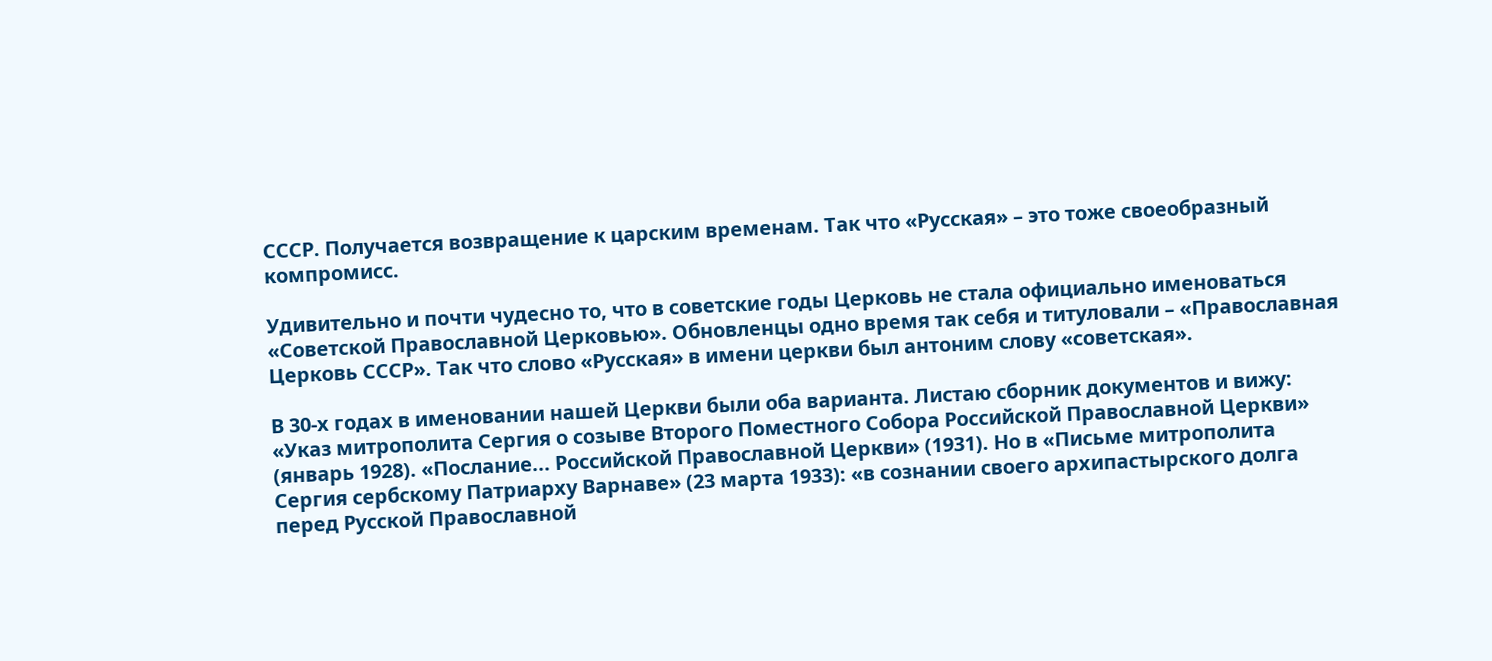СССР. Получается возвращение к царским временам. Так что «Русская» – это тоже своеобразный компромисс.

Удивительно и почти чудесно то, что в советские годы Церковь не стала официально именоваться «Советской Православной Церковью». Обновленцы одно время так себя и титуловали – «Православная Церковь СССР». Так что слово «Русская» в имени церкви был антоним слову «советская».

В 30-х годах в именовании нашей Церкви были оба варианта. Листаю сборник документов и вижу: «Указ митрополита Сергия о созыве Второго Поместного Собора Российской Православной Церкви» (январь 1928). «Послание... Российской Православной Церкви» (1931). Но в «Письме митрополита Сергия сербскому Патриарху Варнаве» (23 марта 1933): «в сознании своего архипастырского долга перед Русской Православной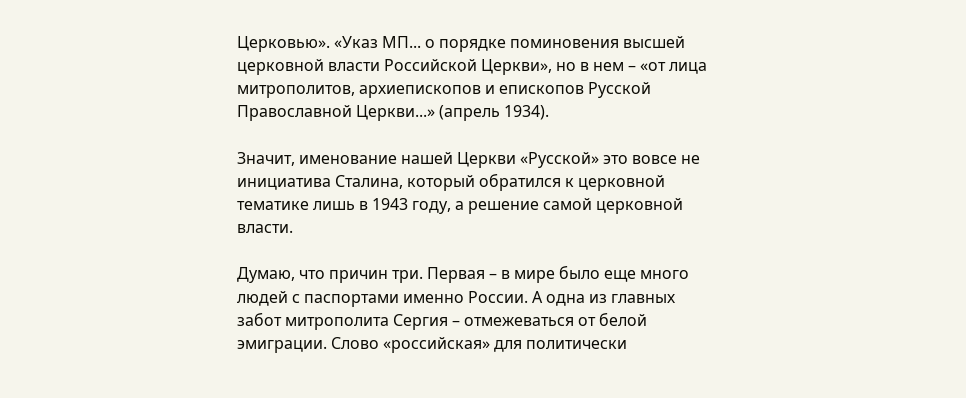Церковью». «Указ МП... о порядке поминовения высшей церковной власти Российской Церкви», но в нем – «от лица митрополитов, архиепископов и епископов Русской Православной Церкви...» (апрель 1934).

Значит, именование нашей Церкви «Русской» это вовсе не инициатива Сталина, который обратился к церковной тематике лишь в 1943 году, а решение самой церковной власти.

Думаю, что причин три. Первая – в мире было еще много людей с паспортами именно России. А одна из главных забот митрополита Сергия – отмежеваться от белой эмиграции. Слово «российская» для политически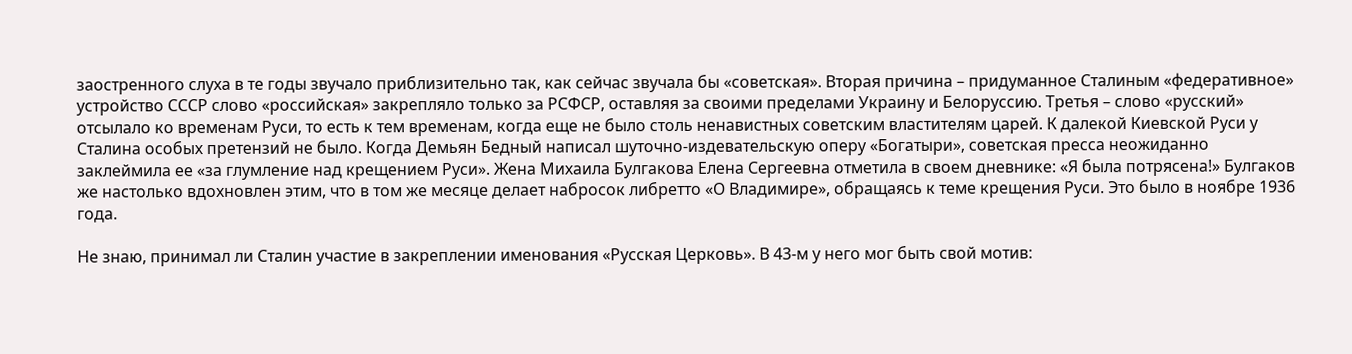заостренного слуха в те годы звучало приблизительно так, как сейчас звучала бы «советская». Вторая причина – придуманное Сталиным «федеративное» устройство СССР слово «российская» закрепляло только за РСФСР, оставляя за своими пределами Украину и Белоруссию. Третья – слово «русский» отсылало ко временам Руси, то есть к тем временам, когда еще не было столь ненавистных советским властителям царей. К далекой Киевской Руси у Сталина особых претензий не было. Когда Демьян Бедный написал шуточно-издевательскую оперу «Богатыри», советская пресса неожиданно заклеймила ее «за глумление над крещением Руси». Жена Михаила Булгакова Елена Сергеевна отметила в своем дневнике: «Я была потрясена!» Булгаков же настолько вдохновлен этим, что в том же месяце делает набросок либретто «О Владимире», обращаясь к теме крещения Руси. Это было в ноябре 1936 года.

Не знаю, принимал ли Сталин участие в закреплении именования «Русская Церковь». В 43-м у него мог быть свой мотив: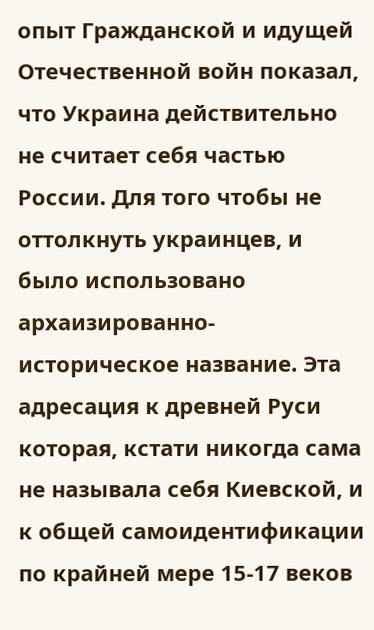опыт Гражданской и идущей Отечественной войн показал, что Украина действительно не считает себя частью России. Для того чтобы не оттолкнуть украинцев, и было использовано архаизированно-историческое название. Эта адресация к древней Руси которая, кстати никогда сама не называла себя Киевской, и к общей самоидентификации по крайней мере 15-17 веков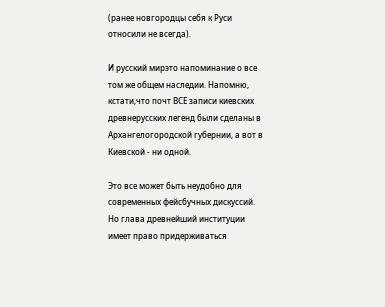(ранее новгородцы себя к Руси относили не всегда).

И русский мирэто напоминание о все том же общем наследии. Напомню, кстати,что почт ВСЕ записи киевских древнерусских легенд были сделаны в Архангелогородской губернии, а вот в Киевской - ни одной.

Это все может быть неудобно для современных фейсбучных дискуссий. Но глава древнейший институции имеет право придерживаться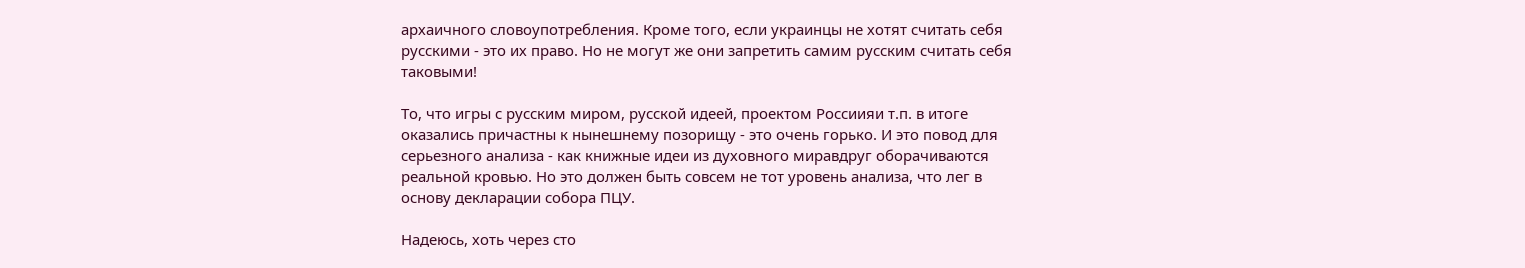архаичного словоупотребления. Кроме того, если украинцы не хотят считать себя русскими - это их право. Но не могут же они запретить самим русским считать себя таковыми!

То, что игры с русским миром, русской идеей, проектом Россиияи т.п. в итоге оказались причастны к нынешнему позорищу - это очень горько. И это повод для серьезного анализа - как книжные идеи из духовного миравдруг оборачиваются реальной кровью. Но это должен быть совсем не тот уровень анализа, что лег в основу декларации собора ПЦУ.

Надеюсь, хоть через сто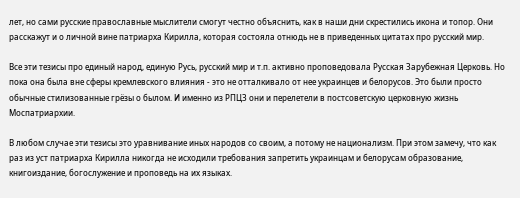лет, но сами русские православные мыслители смогут честно объяснить, как в наши дни скрестились икона и топор. Они расскажут и о личной вине патриарха Кирилла, которая состояла отнюдь не в приведенных цитатах про русский мир.

Все эти тезисы про единый народ, единую Русь, русский мир и т.п. активно проповедовала Русская Зарубежная Церковь. Но пока она была вне сферы кремлевского влияния - это не отталкивало от нее украинцев и белорусов. Это были просто обычные стилизованные грёзы о былом. И именно из РПЦЗ они и перелетели в постсоветскую церковную жизнь Моспатриархии.

В любом случае эти тезисы это уравнивание иных народов со своим, а потому не национализм. При этом замечу, что как раз из уст патриарха Кирилла никогда не исходили требования запретить украинцам и белорусам образование, книгоиздание, богослужение и проповедь на их языках.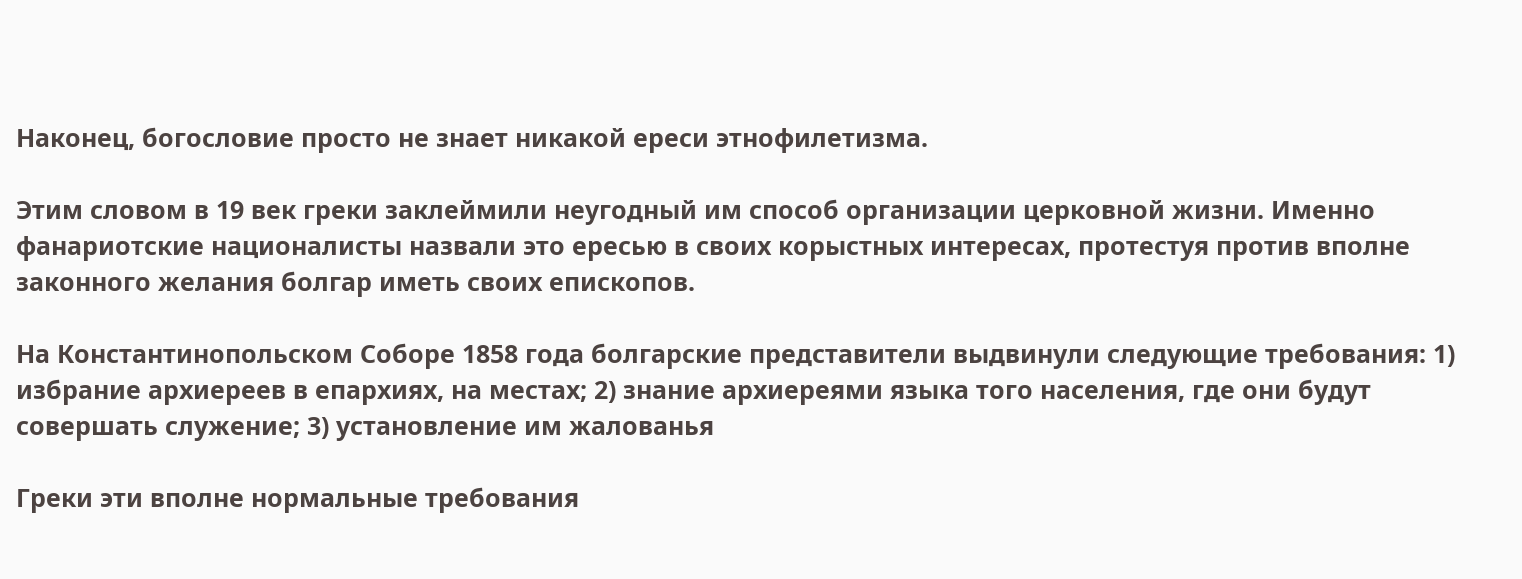Наконец, богословие просто не знает никакой ереси этнофилетизма.

Этим словом в 19 век греки заклеймили неугодный им способ организации церковной жизни. Именно фанариотские националисты назвали это ересью в своих корыстных интересах, протестуя против вполне законного желания болгар иметь своих епископов.

На Константинопольском Соборе 1858 года болгарские представители выдвинули следующие требования: 1) избрание архиереев в епархиях, на местах; 2) знание архиереями языка того населения, где они будут совершать служение; 3) установление им жалованья

Греки эти вполне нормальные требования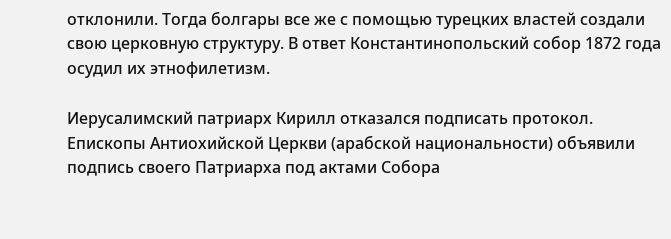отклонили. Тогда болгары все же с помощью турецких властей создали свою церковную структуру. В ответ Константинопольский собор 1872 года осудил их этнофилетизм.

Иерусалимский патриарх Кирилл отказался подписать протокол.
Епископы Антиохийской Церкви (арабской национальности) объявили подпись своего Патриарха под актами Собора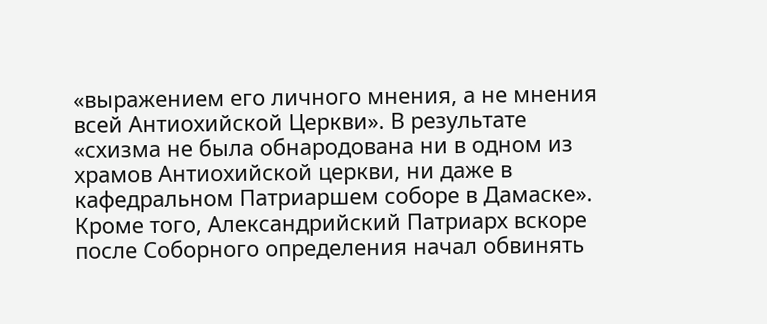«выражением его личного мнения, а не мнения всей Антиохийской Церкви». В результате «схизма не была обнародована ни в одном из храмов Антиохийской церкви, ни даже в кафедральном Патриаршем соборе в Дамаске».
Кроме того, Александрийский Патриарх вскоре после Соборного определения начал обвинять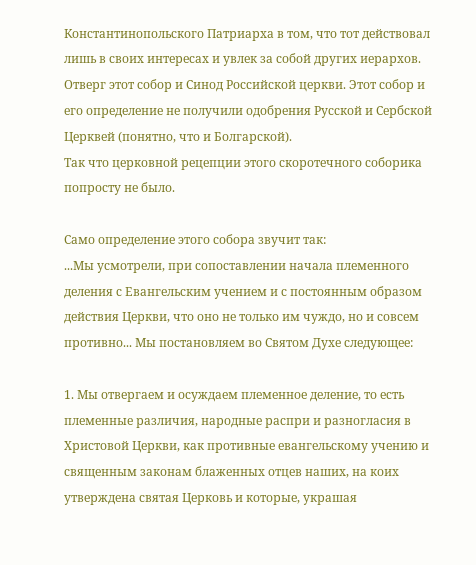Константинопольского Патриарха в том, что тот действовал лишь в своих интересах и увлек за собой других иерархов.
Отверг этот собор и Синод Российской церкви. Этот собор и его определение не получили одобрения Русской и Сербской Церквей (понятно, что и Болгарской).
Так что церковной рецепции этого скоротечного соборика попросту не было.

Само определение этого собора звучит так:
...Мы усмотрели, при сопоставлении начала племенного деления с Евангельским учением и с постоянным образом действия Церкви, что оно не только им чуждо, но и совсем противно... Мы постановляем во Святом Духе следующее:

1. Мы отвергаем и осуждаем племенное деление, то есть племенные различия, народные распри и разногласия в Христовой Церкви, как противные евангельскому учению и священным законам блаженных отцев наших, на коих утверждена святая Церковь и которые, украшая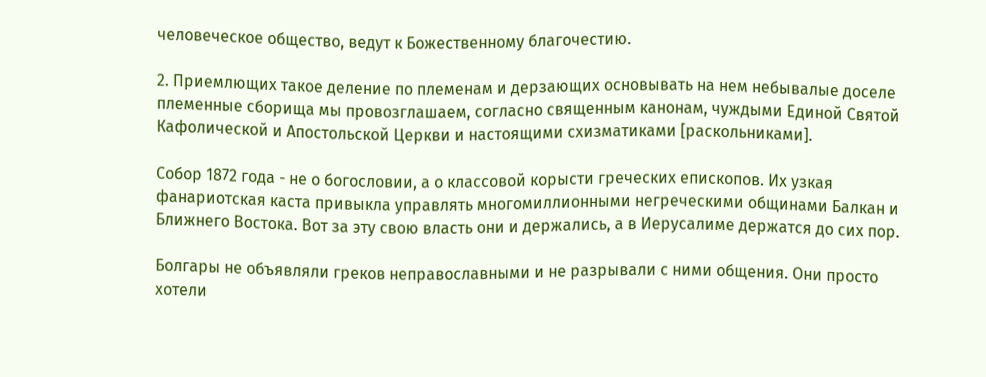человеческое общество, ведут к Божественному благочестию.

2. Приемлющих такое деление по племенам и дерзающих основывать на нем небывалые доселе племенные сборища мы провозглашаем, согласно священным канонам, чуждыми Единой Святой Кафолической и Апостольской Церкви и настоящими схизматиками [раскольниками].

Собор 1872 года - не о богословии, а о классовой корысти греческих епископов. Их узкая фанариотская каста привыкла управлять многомиллионными негреческими общинами Балкан и Ближнего Востока. Вот за эту свою власть они и держались, а в Иерусалиме держатся до сих пор.

Болгары не объявляли греков неправославными и не разрывали с ними общения. Они просто хотели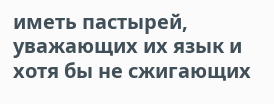иметь пастырей, уважающих их язык и хотя бы не сжигающих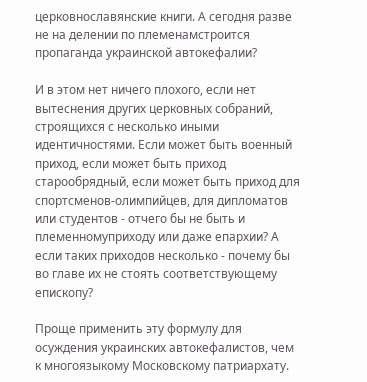церковнославянские книги. А сегодня разве не на делении по племенамстроится пропаганда украинской автокефалии?

И в этом нет ничего плохого, если нет вытеснения других церковных собраний, строящихся с несколько иными идентичностями. Если может быть военный приход, если может быть приход старообрядный, если может быть приход для спортсменов-олимпийцев, для дипломатов или студентов - отчего бы не быть и племенномуприходу или даже епархии? А если таких приходов несколько - почему бы во главе их не стоять соответствующему епископу?

Проще применить эту формулу для осуждения украинских автокефалистов, чем к многоязыкому Московскому патриархату.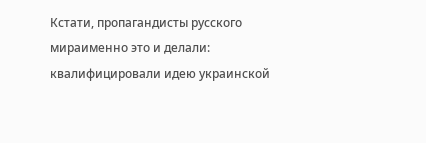Кстати, пропагандисты русского мираименно это и делали: квалифицировали идею украинской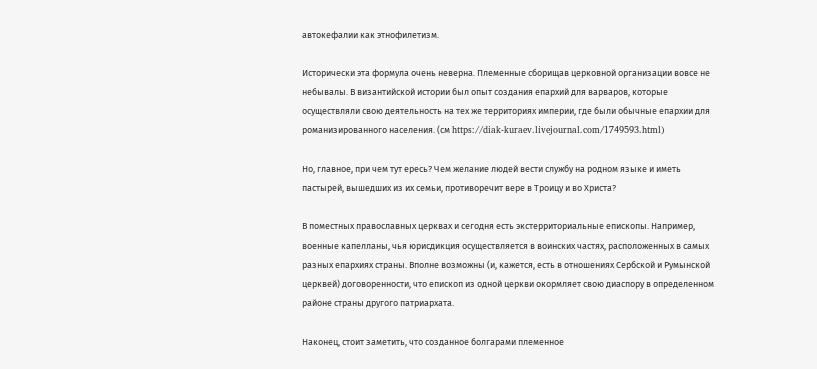автокефалии как этнофилетизм.

Исторически эта формула очень неверна. Племенные сборищав церковной организации вовсе не небывалы. В византийской истории был опыт создания епархий для варваров, которые осуществляли свою деятельность на тех же территориях империи, где были обычные епархии для романизированного населения. (см https://diak-kuraev.livejournal.com/1749593.html)

Но, главное, при чем тут ересь? Чем желание людей вести службу на родном языке и иметь пастырей, вышедших из их семьи, противоречит вере в Троицу и во Христа?

В поместных православных церквах и сегодня есть экстерриториальные епископы. Например, военные капелланы, чья юрисдикция осуществляется в воинских частях, расположенных в самых разных епархиях страны. Вполне возможны (и, кажется, есть в отношениях Сербской и Румынской церквей) договоренности, что епископ из одной церкви окормляет свою диаспору в определенном районе страны другого патриархата.

Наконец, стоит заметить, что созданное болгарами племенное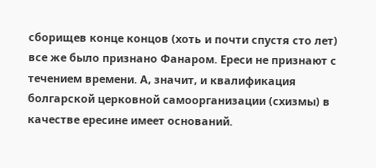сборищев конце концов (хоть и почти спустя сто лет) все же было признано Фанаром. Ереси не признают с течением времени. А, значит, и квалификация болгарской церковной самоорганизации (схизмы) в качестве ересине имеет оснований.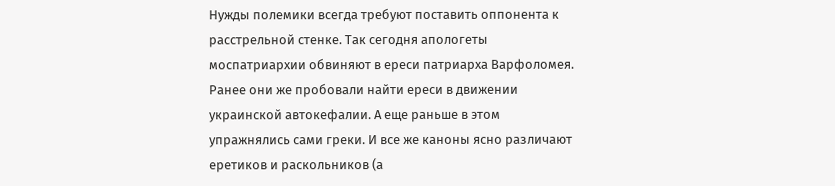Нужды полемики всегда требуют поставить оппонента к расстрельной стенке. Так сегодня апологеты моспатриархии обвиняют в ереси патриарха Варфоломея. Ранее они же пробовали найти ереси в движении украинской автокефалии. А еще раньше в этом упражнялись сами греки. И все же каноны ясно различают еретиков и раскольников (а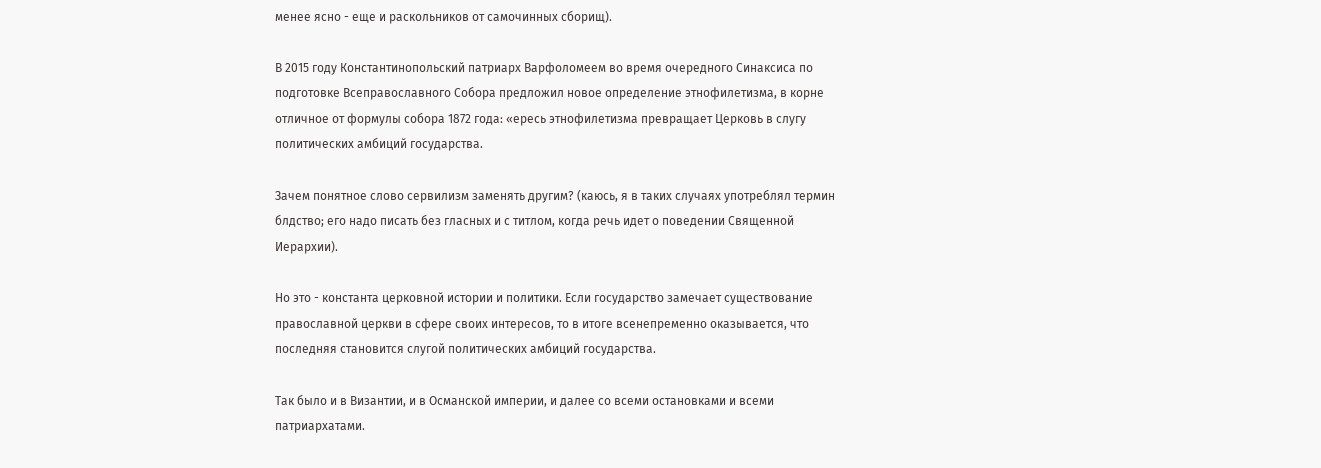менее ясно - еще и раскольников от самочинных сборищ).

В 2015 году Константинопольский патриарх Варфоломеем во время очередного Синаксиса по подготовке Всеправославного Собора предложил новое определение этнофилетизма, в корне отличное от формулы собора 1872 года: «ересь этнофилетизма превращает Церковь в слугу политических амбиций государства.

Зачем понятное слово сервилизм заменять другим? (каюсь, я в таких случаях употреблял термин блдство; его надо писать без гласных и с титлом, когда речь идет о поведении Священной Иерархии).

Но это - константа церковной истории и политики. Если государство замечает существование православной церкви в сфере своих интересов, то в итоге всенепременно оказывается, что последняя становится слугой политических амбиций государства.

Так было и в Византии, и в Османской империи, и далее со всеми остановками и всеми патриархатами.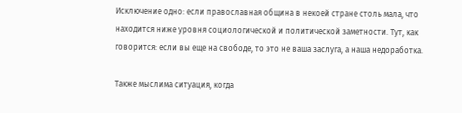Исключение одно: если православная община в некоей стране столь мала, что находится ниже уровня социологической и политической заметности. Тут, как говорится: если вы еще на свободе, то это не ваша заслуга, а наша недоработка.

Также мыслима ситуация, когда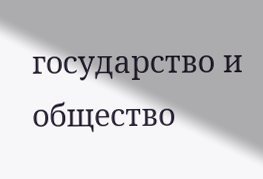государство и общество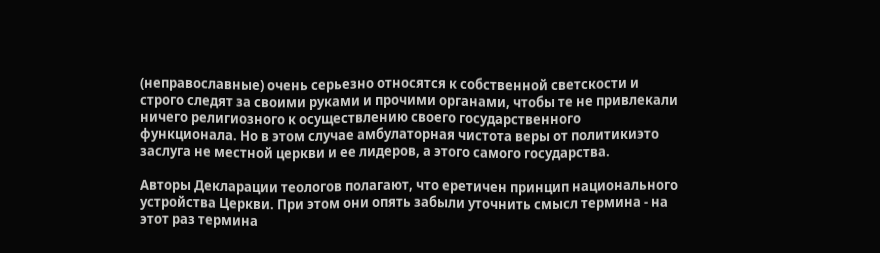(неправославные) очень серьезно относятся к собственной светскости и строго следят за своими руками и прочими органами, чтобы те не привлекали ничего религиозного к осуществлению своего государственного функционала. Но в этом случае амбулаторная чистота веры от политикиэто заслуга не местной церкви и ее лидеров, а этого самого государства.

Авторы Декларации теологов полагают, что еретичен принцип национального устройства Церкви. При этом они опять забыли уточнить смысл термина - на этот раз термина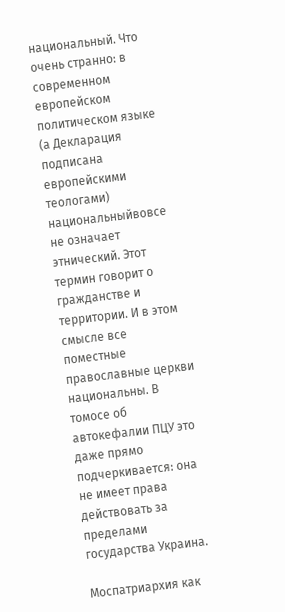национальный. Что очень странно: в современном европейском политическом языке (а Декларация подписана европейскими теологами) национальныйвовсе не означает этнический. Этот термин говорит о гражданстве и территории. И в этом смысле все поместные православные церкви национальны. В томосе об автокефалии ПЦУ это даже прямо подчеркивается: она не имеет права действовать за пределами государства Украина.

Моспатриархия как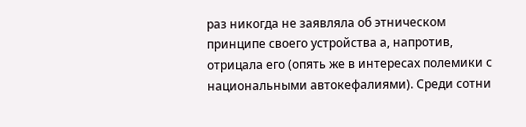раз никогда не заявляла об этническом принципе своего устройства а, напротив, отрицала его (опять же в интересах полемики с национальными автокефалиями). Среди сотни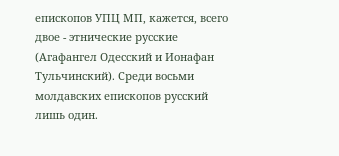епископов УПЦ МП, кажется, всего двое - этнические русские (Агафангел Одесский и Ионафан Тульчинский). Среди восьми молдавских епископов русский лишь один.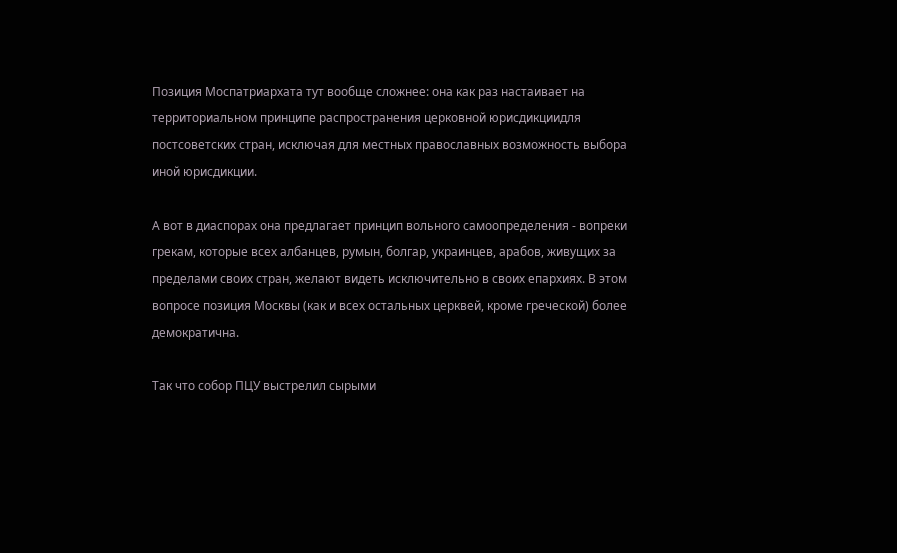Позиция Моспатриархата тут вообще сложнее: она как раз настаивает на территориальном принципе распространения церковной юрисдикциидля постсоветских стран, исключая для местных православных возможность выбора иной юрисдикции.

А вот в диаспорах она предлагает принцип вольного самоопределения - вопреки грекам, которые всех албанцев, румын, болгар, украинцев, арабов, живущих за пределами своих стран, желают видеть исключительно в своих епархиях. В этом вопросе позиция Москвы (как и всех остальных церквей, кроме греческой) более демократична.

Так что собор ПЦУ выстрелил сырыми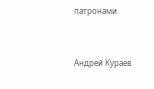патронами.


Андрей Кураев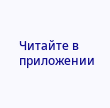Читайте в приложении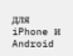для iPhone и Android